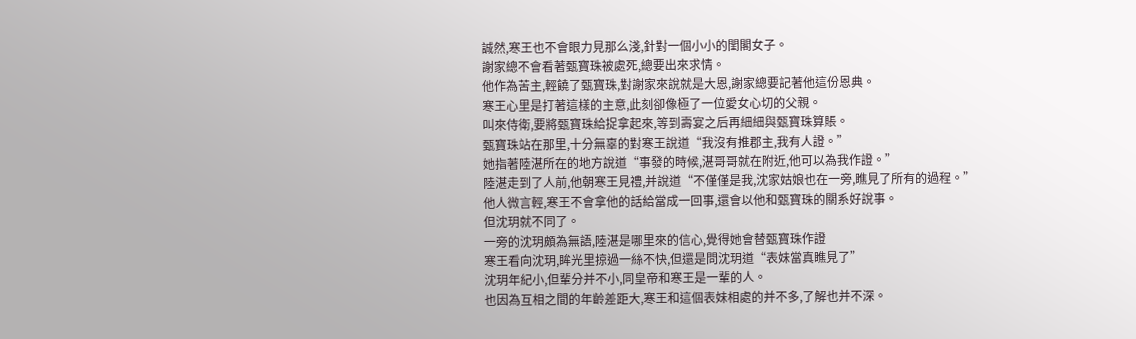誠然,寒王也不會眼力見那么淺,針對一個小小的閨閣女子。
謝家總不會看著甄寶珠被處死,總要出來求情。
他作為苦主,輕饒了甄寶珠,對謝家來說就是大恩,謝家總要記著他這份恩典。
寒王心里是打著這樣的主意,此刻卻像極了一位愛女心切的父親。
叫來侍衛,要將甄寶珠給捉拿起來,等到壽宴之后再細細與甄寶珠算賬。
甄寶珠站在那里,十分無辜的對寒王說道“我沒有推郡主,我有人證。”
她指著陸湛所在的地方說道“事發的時候,湛哥哥就在附近,他可以為我作證。”
陸湛走到了人前,他朝寒王見禮,并說道“不僅僅是我,沈家姑娘也在一旁,瞧見了所有的過程。”
他人微言輕,寒王不會拿他的話給當成一回事,還會以他和甄寶珠的關系好說事。
但沈玥就不同了。
一旁的沈玥頗為無語,陸湛是哪里來的信心,覺得她會替甄寶珠作證
寒王看向沈玥,眸光里掠過一絲不快,但還是問沈玥道“表妹當真瞧見了”
沈玥年紀小,但輩分并不小,同皇帝和寒王是一輩的人。
也因為互相之間的年齡差距大,寒王和這個表妹相處的并不多,了解也并不深。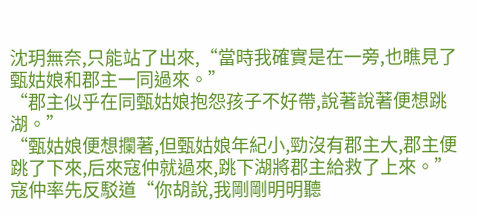沈玥無奈,只能站了出來,“當時我確實是在一旁,也瞧見了甄姑娘和郡主一同過來。”
“郡主似乎在同甄姑娘抱怨孩子不好帶,說著說著便想跳湖。”
“甄姑娘便想攔著,但甄姑娘年紀小,勁沒有郡主大,郡主便跳了下來,后來寇仲就過來,跳下湖將郡主給救了上來。”
寇仲率先反駁道“你胡說,我剛剛明明聽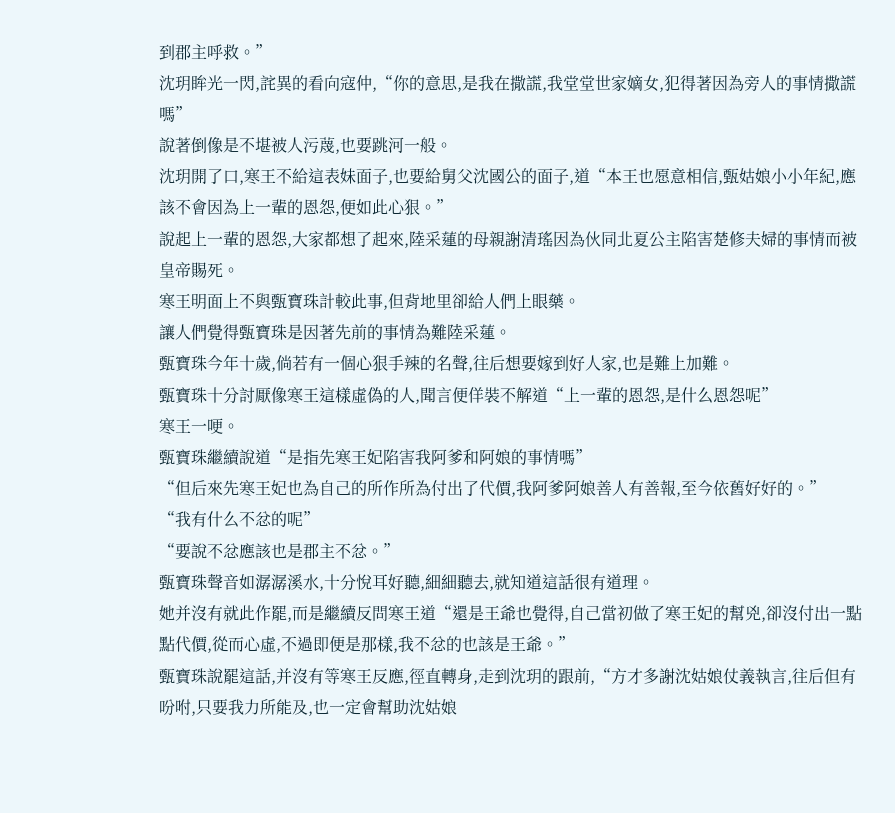到郡主呼救。”
沈玥眸光一閃,詫異的看向寇仲,“你的意思,是我在撒謊,我堂堂世家嫡女,犯得著因為旁人的事情撒謊嗎”
說著倒像是不堪被人污蔑,也要跳河一般。
沈玥開了口,寒王不給這表妹面子,也要給舅父沈國公的面子,道“本王也愿意相信,甄姑娘小小年紀,應該不會因為上一輩的恩怨,便如此心狠。”
說起上一輩的恩怨,大家都想了起來,陸采蓮的母親謝清瑤因為伙同北夏公主陷害楚修夫婦的事情而被皇帝賜死。
寒王明面上不與甄寶珠計較此事,但背地里卻給人們上眼藥。
讓人們覺得甄寶珠是因著先前的事情為難陸采蓮。
甄寶珠今年十歲,倘若有一個心狠手辣的名聲,往后想要嫁到好人家,也是難上加難。
甄寶珠十分討厭像寒王這樣虛偽的人,聞言便佯裝不解道“上一輩的恩怨,是什么恩怨呢”
寒王一哽。
甄寶珠繼續說道“是指先寒王妃陷害我阿爹和阿娘的事情嗎”
“但后來先寒王妃也為自己的所作所為付出了代價,我阿爹阿娘善人有善報,至今依舊好好的。”
“我有什么不忿的呢”
“要說不忿應該也是郡主不忿。”
甄寶珠聲音如潺潺溪水,十分悅耳好聽,細細聽去,就知道這話很有道理。
她并沒有就此作罷,而是繼續反問寒王道“還是王爺也覺得,自己當初做了寒王妃的幫兇,卻沒付出一點點代價,從而心虛,不過即便是那樣,我不忿的也該是王爺。”
甄寶珠說罷這話,并沒有等寒王反應,徑直轉身,走到沈玥的跟前,“方才多謝沈姑娘仗義執言,往后但有吩咐,只要我力所能及,也一定會幫助沈姑娘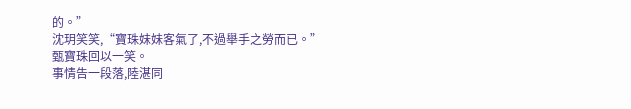的。”
沈玥笑笑,“寶珠妹妹客氣了,不過舉手之勞而已。”
甄寶珠回以一笑。
事情告一段落,陸湛同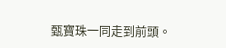甄寶珠一同走到前頭。